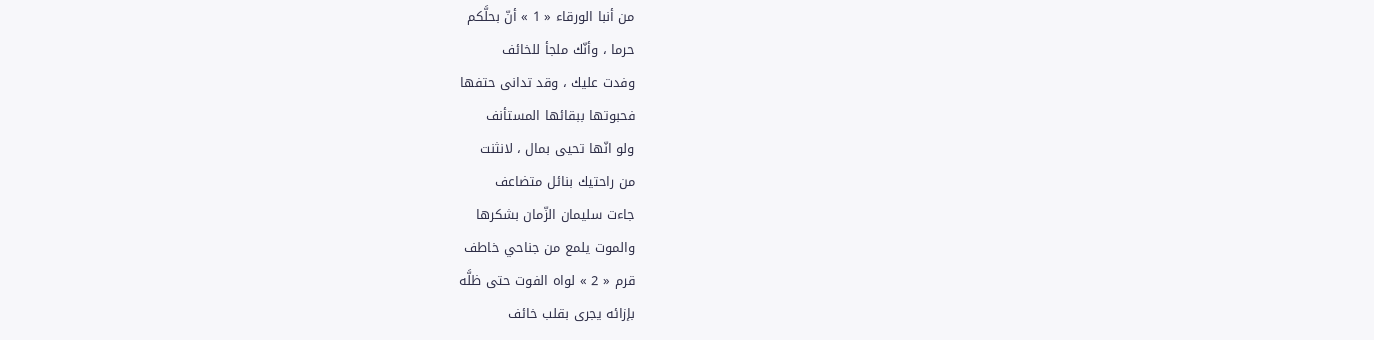من أنبا الورقاء « 1 » أنّ بحلَّكم
حرما ، وأنّك ملجأ للخائف
وفدت عليك ، وقد تدانى حتفها
فحبوتها ببقائها المستأنف
ولو انّها تحيى بمال ، لانثنت
من راحتيك بنائل متضاعف
جاءت سليمان الزّمان بشكرها
والموت يلمع من جناحي خاطف
قرم « 2 » لواه الفوت حتى ظلَّه
بإزائه يجرى بقلب خائف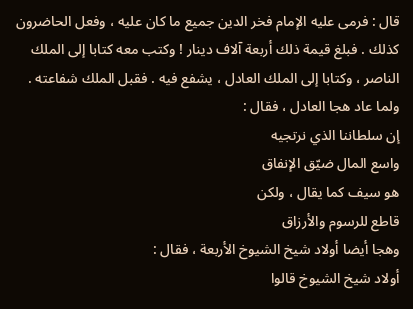قال : فرمى عليه الإمام فخر الدين جميع ما كان عليه ، وفعل الحاضرون كذلك . فبلغ قيمة ذلك أربعة آلاف دينار ! وكتب معه كتابا إلى الملك الناصر ، وكتابا إلى الملك العادل ، يشفع فيه . فقبل الملك شفاعته .
ولما عاد هجا العادل ، فقال :
إن سلطاننا الذي نرتجيه
واسع المال ضيّق الإنفاق
هو سيف كما يقال ، ولكن
قاطع للرسوم والأرزاق
وهجا أيضا أولاد شيخ الشيوخ الأربعة ، فقال :
أولاد شيخ الشيوخ قالوا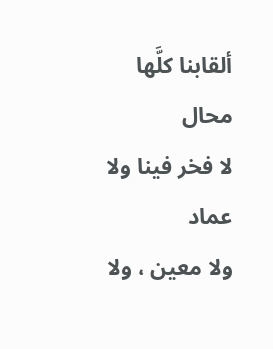ألقابنا كلَّها محال
لا فخر فينا ولا عماد
ولا معين ، ولا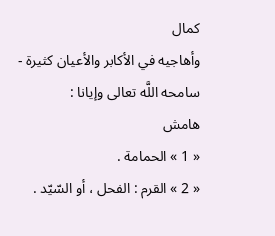كمال
وأهاجيه في الأكابر والأعيان كثيرة - سامحه اللَّه تعالى وإيانا :
هامش
« 1 » الحمامة .
« 2 » القرم : الفحل ، أو السّيّد .